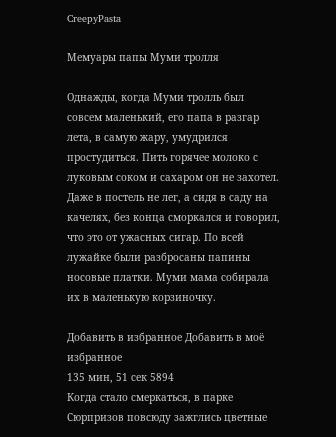CreepyPasta

Мемуары папы Муми тролля

Однажды, когда Муми тролль был совсем маленький, его папа в разгар лета, в самую жару, умудрился простудиться. Пить горячее молоко с луковым соком и сахаром он не захотел. Даже в постель не лег, а сидя в саду на качелях, без конца сморкался и говорил, что это от ужасных сигар. По всей лужайке были разбросаны папины носовые платки. Муми мама собирала их в маленькую корзиночку.

Добавить в избранное Добавить в моё избранное
135 мин, 51 сек 5894
Когда стало смеркаться, в парке Сюрпризов повсюду зажглись цветные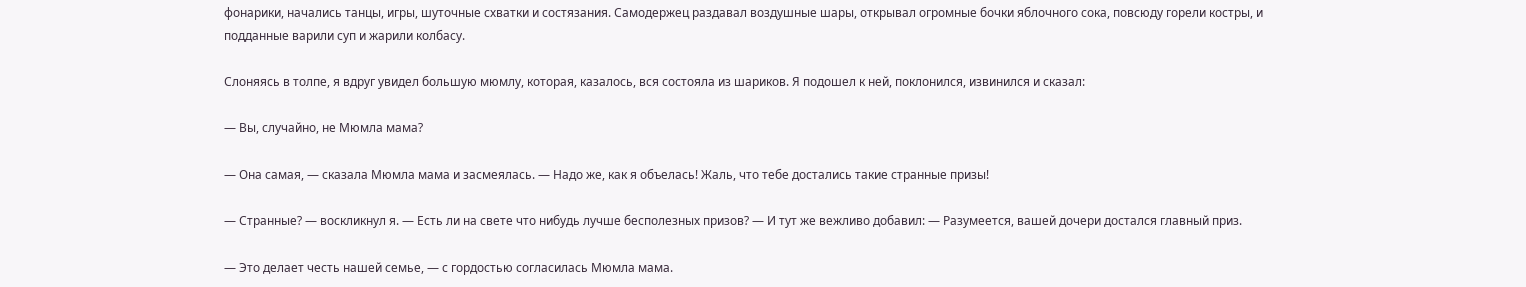фонарики, начались танцы, игры, шуточные схватки и состязания. Самодержец раздавал воздушные шары, открывал огромные бочки яблочного сока, повсюду горели костры, и подданные варили суп и жарили колбасу.

Слоняясь в толпе, я вдруг увидел большую мюмлу, которая, казалось, вся состояла из шариков. Я подошел к ней, поклонился, извинился и сказал:

— Вы, случайно, не Мюмла мама?

— Она самая, — сказала Мюмла мама и засмеялась. — Надо же, как я объелась! Жаль, что тебе достались такие странные призы!

— Странные? — воскликнул я. — Есть ли на свете что нибудь лучше бесполезных призов? — И тут же вежливо добавил: — Разумеется, вашей дочери достался главный приз.

— Это делает честь нашей семье, — с гордостью согласилась Мюмла мама.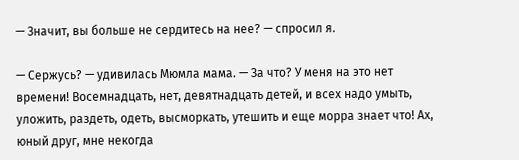— Значит, вы больше не сердитесь на нее? — спросил я.

— Сержусь? — удивилась Мюмла мама. — За что? У меня на это нет времени! Восемнадцать, нет, девятнадцать детей, и всех надо умыть, уложить, раздеть, одеть, высморкать, утешить и еще морра знает что! Ах, юный друг, мне некогда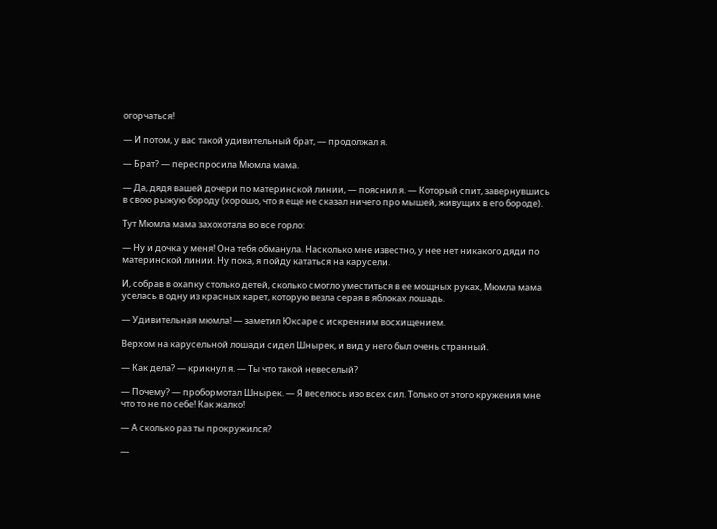огорчаться!

— И потом, у вас такой удивительный брат, — продолжал я.

— Брат? — переспросила Мюмла мама.

— Да, дядя вашей дочери по материнской линии, — пояснил я. — Который спит, завернувшись в свою рыжую бороду (хорошо, что я еще не сказал ничего про мышей, живущих в его бороде).

Тут Мюмла мама захохотала во все горло:

— Ну и дочка у меня! Она тебя обманула. Насколько мне известно, у нее нет никакого дяди по материнской линии. Ну пока, я пойду кататься на карусели.

И, собрав в охапку столько детей, сколько смогло уместиться в ее мощных руках, Мюмла мама уселась в одну из красных карет, которую везла серая в яблоках лошадь.

— Удивительная мюмла! — заметил Юксаре с искренним восхищением.

Верхом на карусельной лошади сидел Шнырек, и вид у него был очень странный.

— Как дела? — крикнул я. — Ты что такой невеселый?

— Почему? — пробормотал Шнырек. — Я веселюсь изо всех сил. Только от этого кружения мне что то не по себе! Как жалко!

— А сколько раз ты прокружился?

—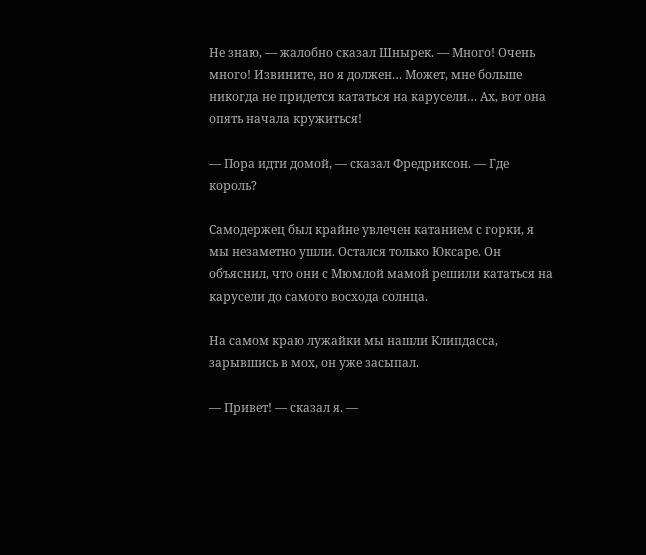Не знаю, — жалобно сказал Шнырек. — Много! Очень много! Извините, но я должен… Может, мне больше никогда не придется кататься на карусели… Ах, вот она опять начала кружиться!

— Пора идти домой, — сказал Фредриксон. — Где король?

Самодержец был крайне увлечен катанием с горки, я мы незаметно ушли. Остался только Юксаре. Он объяснил, что они с Мюмлой мамой решили кататься на карусели до самого восхода солнца.

На самом краю лужайки мы нашли Клипдасса, зарывшись в мох, он уже засыпал.

— Привет! — сказал я. —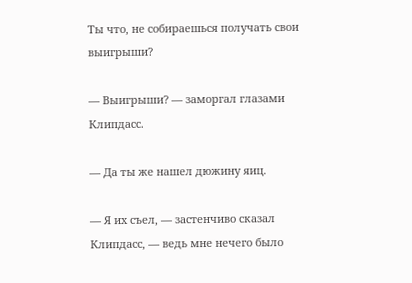Ты что, не собираешься получать свои выигрыши?

— Выигрыши? — заморгал глазами Клипдасс.

— Да ты же нашел дюжину яиц.

— Я их съел, — застенчиво сказал Клипдасс, — ведь мне нечего было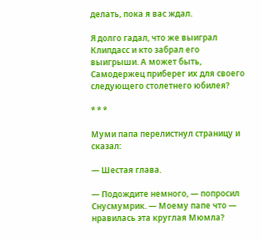делать, пока я вас ждал.

Я долго гадал, что же выиграл Клипдасс и кто забрал его выигрыши. А может быть, Самодержец приберег их для своего следующего столетнего юбилея?

* * *

Муми папа перелистнул страницу и сказал:

— Шестая глава.

— Подождите немного, — попросил Снусмумрик. — Моему папе что — нравилась эта круглая Мюмла?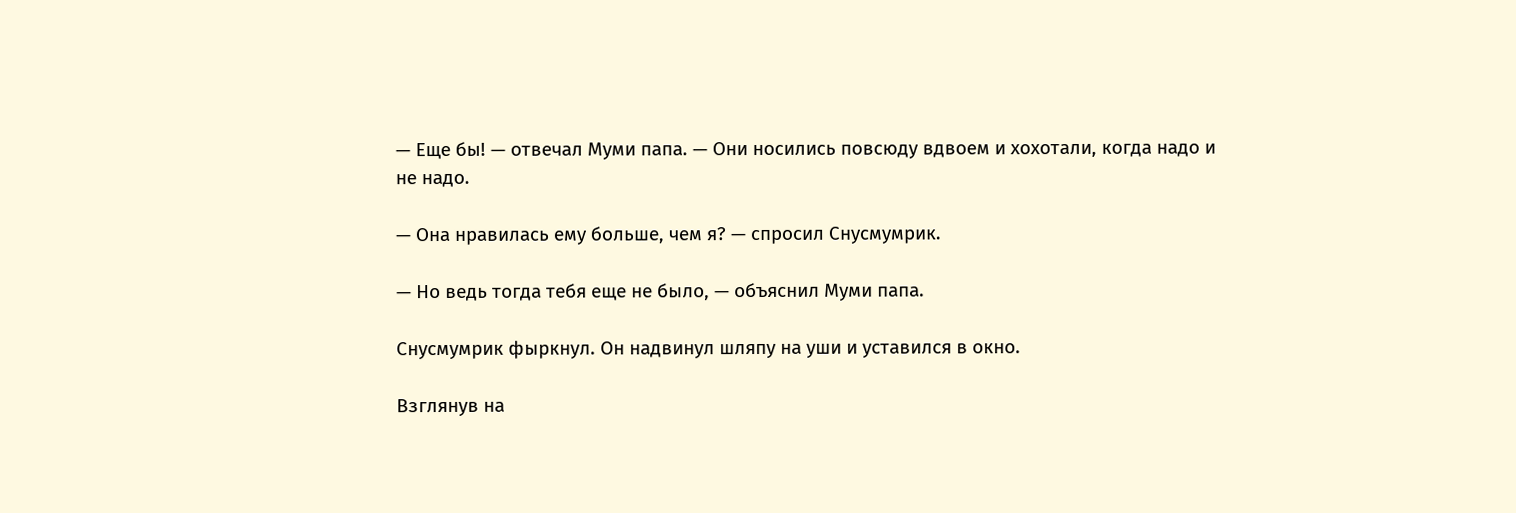— Еще бы! — отвечал Муми папа. — Они носились повсюду вдвоем и хохотали, когда надо и не надо.

— Она нравилась ему больше, чем я? — спросил Снусмумрик.

— Но ведь тогда тебя еще не было, — объяснил Муми папа.

Снусмумрик фыркнул. Он надвинул шляпу на уши и уставился в окно.

Взглянув на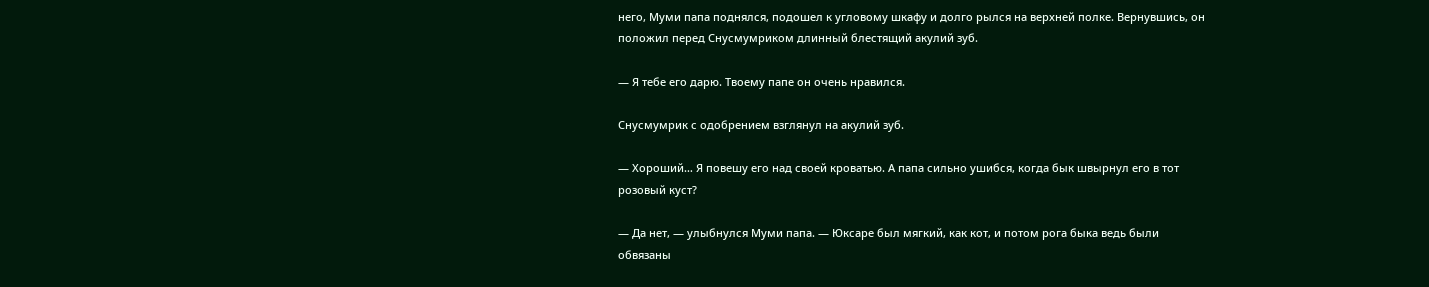него, Муми папа поднялся, подошел к угловому шкафу и долго рылся на верхней полке. Вернувшись, он положил перед Снусмумриком длинный блестящий акулий зуб.

— Я тебе его дарю. Твоему папе он очень нравился.

Снусмумрик с одобрением взглянул на акулий зуб.

— Хороший… Я повешу его над своей кроватью. А папа сильно ушибся, когда бык швырнул его в тот розовый куст?

— Да нет, — улыбнулся Муми папа. — Юксаре был мягкий, как кот, и потом рога быка ведь были обвязаны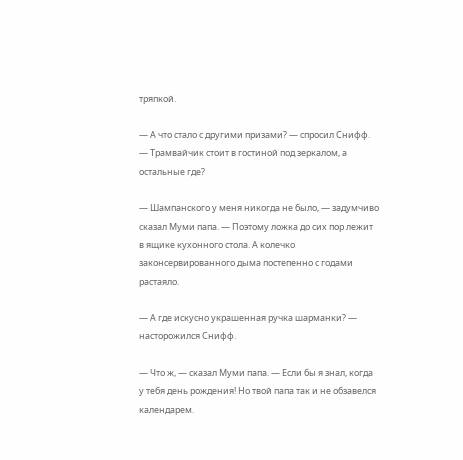тряпкой.

— А что стало с другими призами? — спросил Снифф. — Трамвайчик стоит в гостиной под зеркалом, а остальные где?

— Шампанского у меня никогда не было, — задумчиво сказал Муми папа. — Поэтому ложка до сих пор лежит в ящике кухонного стола. А колечко законсервированного дыма постепенно с годами растаяло.

— А где искусно украшенная ручка шарманки? — насторожился Снифф.

— Что ж, — сказал Муми папа. — Если бы я знал, когда у тебя день рождения! Но твой папа так и не обзавелся календарем.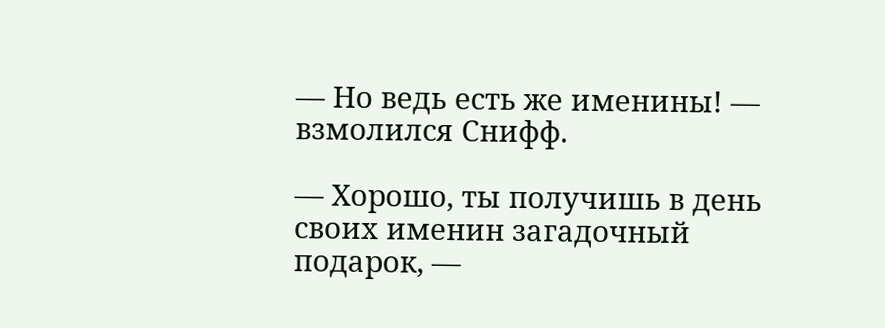— Но ведь есть же именины! — взмолился Снифф.

— Хорошо, ты получишь в день своих именин загадочный подарок, —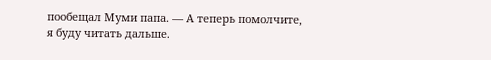пообещал Муми папа. — А теперь помолчите, я буду читать дальше.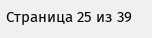Страница 25 из 39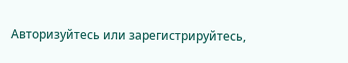Авторизуйтесь или зарегистрируйтесь,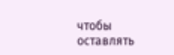чтобы оставлять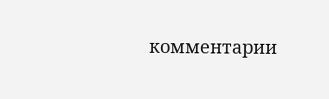комментарии